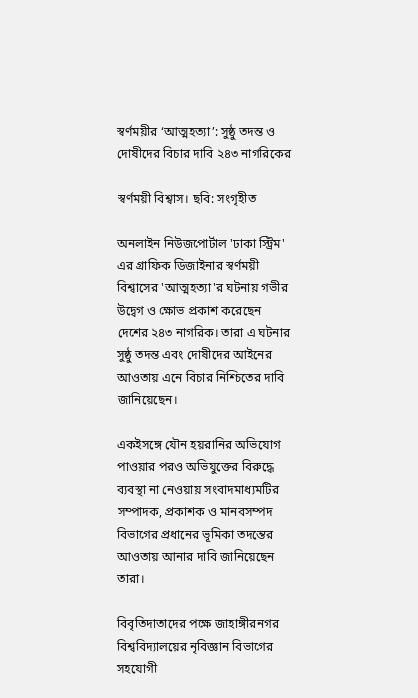স্বর্ণময়ীর ‘আত্মহত্যা’: সুষ্ঠু তদন্ত ও দোষীদের বিচার দাবি ২৪৩ নাগরিকের

স্বর্ণময়ী বিশ্বাস। ছবি: সংগৃহীত

অনলাইন নিউজপোর্টাল 'ঢাকা স্ট্রিম' এর গ্রাফিক ডিজাইনার স্বর্ণময়ী বিশ্বাসের 'আত্মহত্যা'র ঘটনায় গভীর উদ্বেগ ও ক্ষোভ প্রকাশ করেছেন দেশের ২৪৩ নাগরিক। তারা এ ঘটনার সুষ্ঠু তদন্ত এবং দোষীদের আইনের আওতায় এনে বিচার নিশ্চিতের দাবি জানিয়েছেন।

একইসঙ্গে যৌন হয়রানির অভিযোগ পাওয়ার পরও অভিযুক্তের বিরুদ্ধে ব্যবস্থা না নেওয়ায় সংবাদমাধ্যমটির সম্পাদক, প্রকাশক ও মানবসম্পদ বিভাগের প্রধানের ভূমিকা তদন্তের আওতায় আনার দাবি জানিয়েছেন তারা।

বিবৃতিদাতাদের পক্ষে জাহাঙ্গীরনগর বিশ্ববিদ্যালয়ের নৃবিজ্ঞান বিভাগের সহযোগী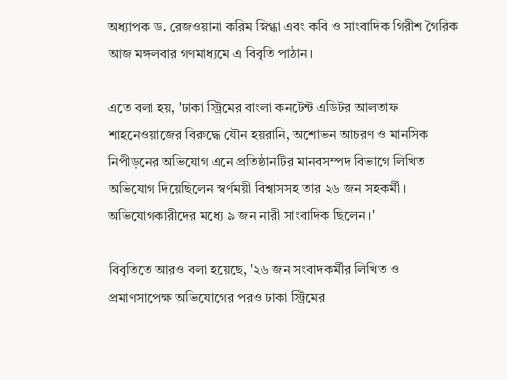অধ্যাপক ড. রেজওয়ানা করিম স্নিগ্ধা এবং কবি ও সাংবাদিক গিরীশ গৈরিক আজ মঙ্গলবার গণমাধ্যমে এ বিবৃতি পাঠান।

এতে বলা হয়, 'ঢাকা স্ট্রিমের বাংলা কনটেন্ট এডিটর আলতাফ শাহনেওয়াজের বিরুদ্ধে যৌন হয়রানি, অশোভন আচরণ ও মানসিক নিপীড়নের অভিযোগ এনে প্রতিষ্ঠানটির মানবসম্পদ বিভাগে লিখিত অভিযোগ দিয়েছিলেন স্বর্ণময়ী বিশ্বাসসহ তার ২৬ জন সহকর্মী। অভিযোগকারীদের মধ্যে ৯ জন নারী সাংবাদিক ছিলেন।'

বিবৃতিতে আরও বলা হয়েছে, '২৬ জন সংবাদকর্মীর লিখিত ও প্রমাণসাপেক্ষ অভিযোগের পরও ঢাকা স্ট্রিমের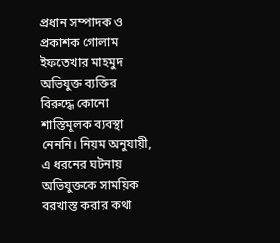প্রধান সম্পাদক ও প্রকাশক গোলাম ইফতেখার মাহমুদ অভিযুক্ত ব্যক্তির বিরুদ্ধে কোনো শাস্তিমূলক ব্যবস্থা নেননি। নিয়ম অনুযায়ী, এ ধরনের ঘটনায় অভিযুক্তকে সাময়িক বরখাস্ত করার কথা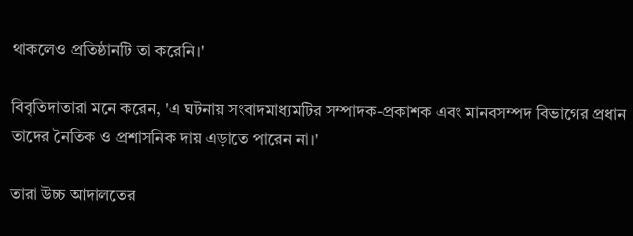থাকলেও প্রতিষ্ঠানটি তা করেনি।'

বিবৃতিদাতারা মনে করেন, 'এ ঘটনায় সংবাদমাধ্যমটির সম্পাদক-প্রকাশক এবং মানবসম্পদ বিভাগের প্রধান তাদের নৈতিক ও প্রশাসনিক দায় এড়াতে পারেন না।'

তারা উচ্চ আদালতের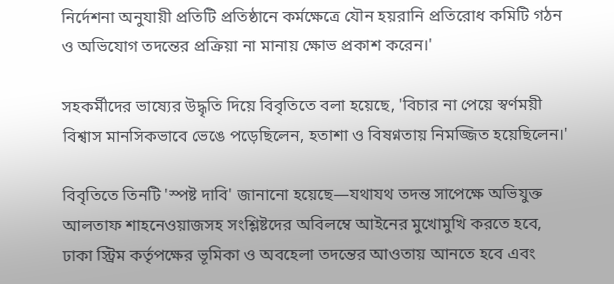নির্দেশনা অনুযায়ী প্রতিটি প্রতিষ্ঠানে কর্মক্ষেত্রে যৌন হয়রানি প্রতিরোধ কমিটি গঠন ও অভিযোগ তদন্তের প্রক্রিয়া না মানায় ক্ষোভ প্রকাশ করেন।'

সহকর্মীদের ভাষ্যের উদ্ধৃতি দিয়ে বিবৃতিতে বলা হয়েছে, 'বিচার না পেয়ে স্বর্ণময়ী বিশ্বাস মানসিকভাবে ভেঙে পড়েছিলেন, হতাশা ও বিষণ্নতায় নিমজ্জিত হয়েছিলেন।'

বিবৃতিতে তিনটি 'স্পষ্ট দাবি' জানানো হয়েছে—যথাযথ তদন্ত সাপেক্ষে অভিযুক্ত আলতাফ শাহনেওয়াজসহ সংশ্লিষ্টদের অবিলম্বে আইনের মুখোমুখি করতে হবে, ঢাকা স্ট্রিম কর্তৃপক্ষের ভূমিকা ও অবহেলা তদন্তের আওতায় আনতে হবে এবং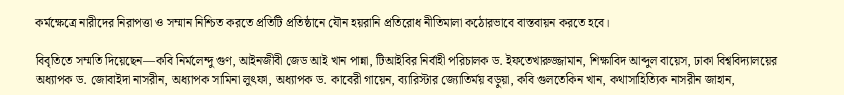কর্মক্ষেত্রে নারীদের নিরাপত্তা ও সম্মান নিশ্চিত করতে প্রতিটি প্রতিষ্ঠানে যৌন হয়রানি প্রতিরোধ নীতিমালা কঠোরভাবে বাস্তবায়ন করতে হবে।

বিবৃতিতে সম্মতি দিয়েছেন—কবি নির্মলেন্দু গুণ, আইনজীবী জেড আই খান পান্না, টিআইবির নির্বাহী পরিচালক ড. ইফতেখারুজ্জামান, শিক্ষাবিদ আব্দুল বায়েস, ঢাকা বিশ্ববিদ্যালয়ের অধ্যাপক ড. জোবাইদা নাসরীন, অধ্যাপক সামিনা লুৎফা, অধ্যাপক ড. কাবেরী গায়েন, ব্যারিস্টার জ্যোতির্ময় বড়ুয়া, কবি গুলতেকিন খান, কথাসাহিত্যিক নাসরীন জাহান,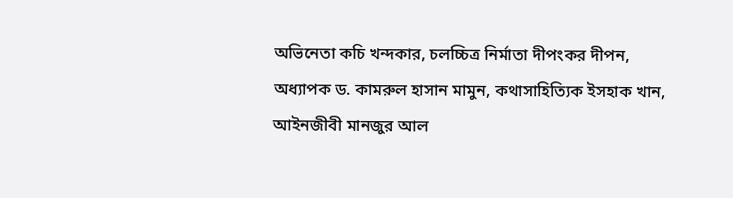অভিনেতা কচি খন্দকার, চলচ্চিত্র নির্মাতা দীপংকর দীপন, অধ্যাপক ড. কামরুল হাসান মামুন, কথাসাহিত্যিক ইসহাক খান, আইনজীবী মানজুর আল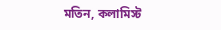মতিন, কলামিস্ট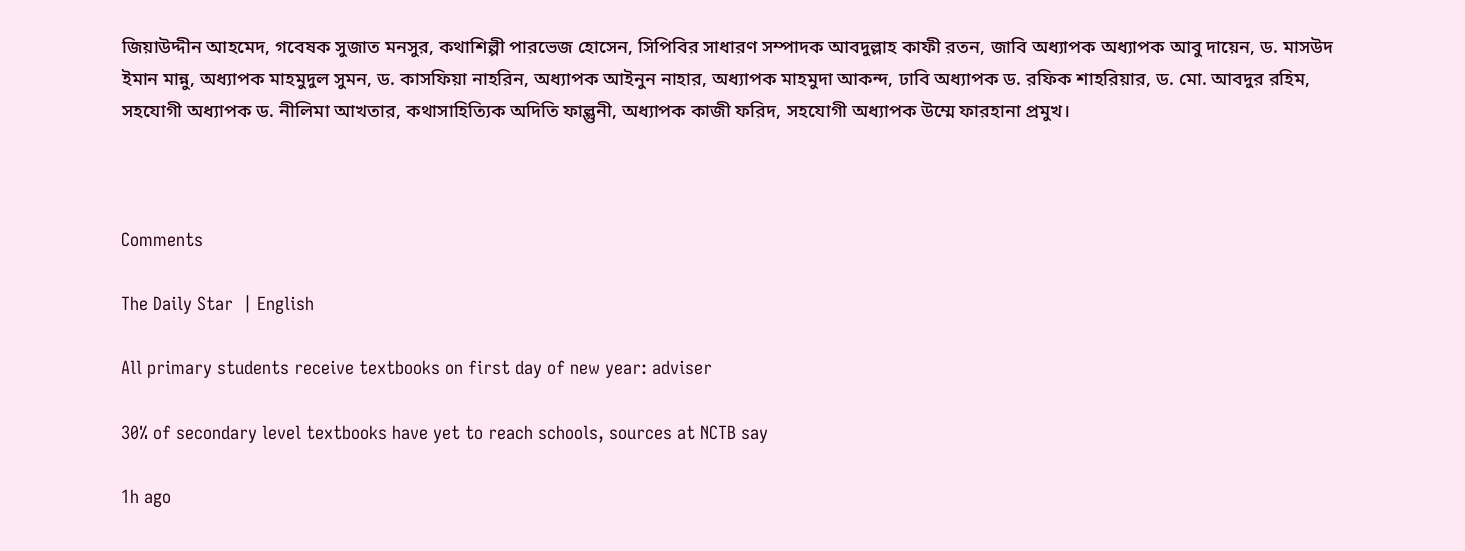জিয়াউদ্দীন আহমেদ, গবেষক সুজাত মনসুর, কথাশিল্পী পারভেজ হোসেন, সিপিবির সাধারণ সম্পাদক আবদুল্লাহ কাফী রতন, জাবি অধ্যাপক অধ্যাপক আবু দায়েন, ড. মাসউদ ইমান মান্নু, অধ্যাপক মাহমুদুল সুমন, ড. কাসফিয়া নাহরিন, অধ্যাপক আইনুন নাহার, অধ্যাপক মাহমুদা আকন্দ, ঢাবি অধ্যাপক ড. রফিক শাহরিয়ার, ড. মো. আবদুর রহিম, সহযোগী অধ্যাপক ড. নীলিমা আখতার, কথাসাহিত্যিক অদিতি ফাল্গুনী, অধ্যাপক কাজী ফরিদ, সহযোগী অধ্যাপক উম্মে ফারহানা প্রমুখ।



Comments

The Daily Star  | English

All primary students receive textbooks on first day of new year: adviser

30% of secondary level textbooks have yet to reach schools, sources at NCTB say

1h ago